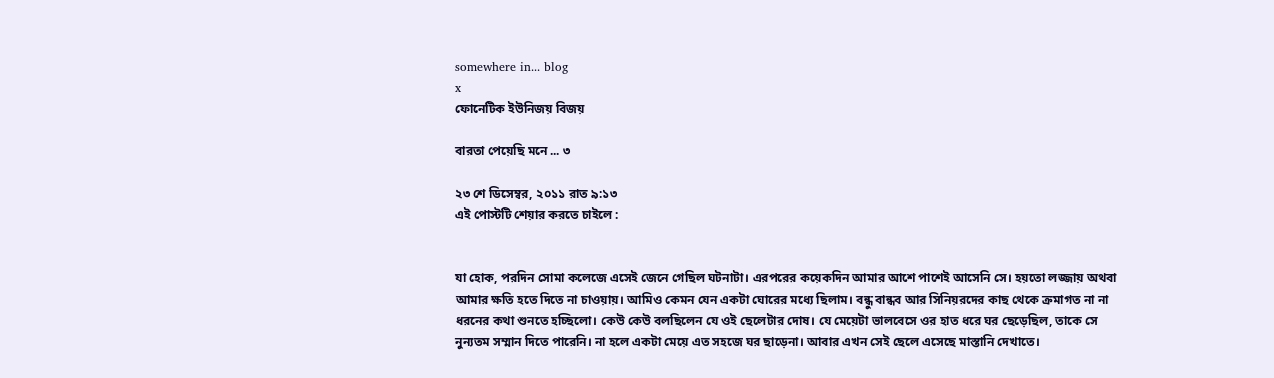somewhere in... blog
x
ফোনেটিক ইউনিজয় বিজয়

বারতা পেয়েছি মনে ... ৩

২৩ শে ডিসেম্বর, ২০১১ রাত ৯:১৩
এই পোস্টটি শেয়ার করতে চাইলে :


যা হোক, পরদিন সোমা কলেজে এসেই জেনে গেছিল ঘটনাটা। এরপরের কয়েকদিন আমার আশে পাশেই আসেনি সে। হয়তো লজ্জায় অথবা আমার ক্ষতি হতে দিতে না চাওয়ায়। আমিও কেমন যেন একটা ঘোরের মধ্যে ছিলাম। বন্ধু বান্ধব আর সিনিয়রদের কাছ থেকে ক্রমাগত না না ধরনের কথা শুনতে হচ্ছিলো। কেউ কেউ বলছিলেন যে ওই ছেলেটার দোষ। যে মেয়েটা ভালবেসে ওর হাত ধরে ঘর ছেড়েছিল, তাকে সে নুন্যতম সম্মান দিতে পারেনি। না হলে একটা মেয়ে এত সহজে ঘর ছাড়েনা। আবার এখন সেই ছেলে এসেছে মাস্তানি দেখাতে।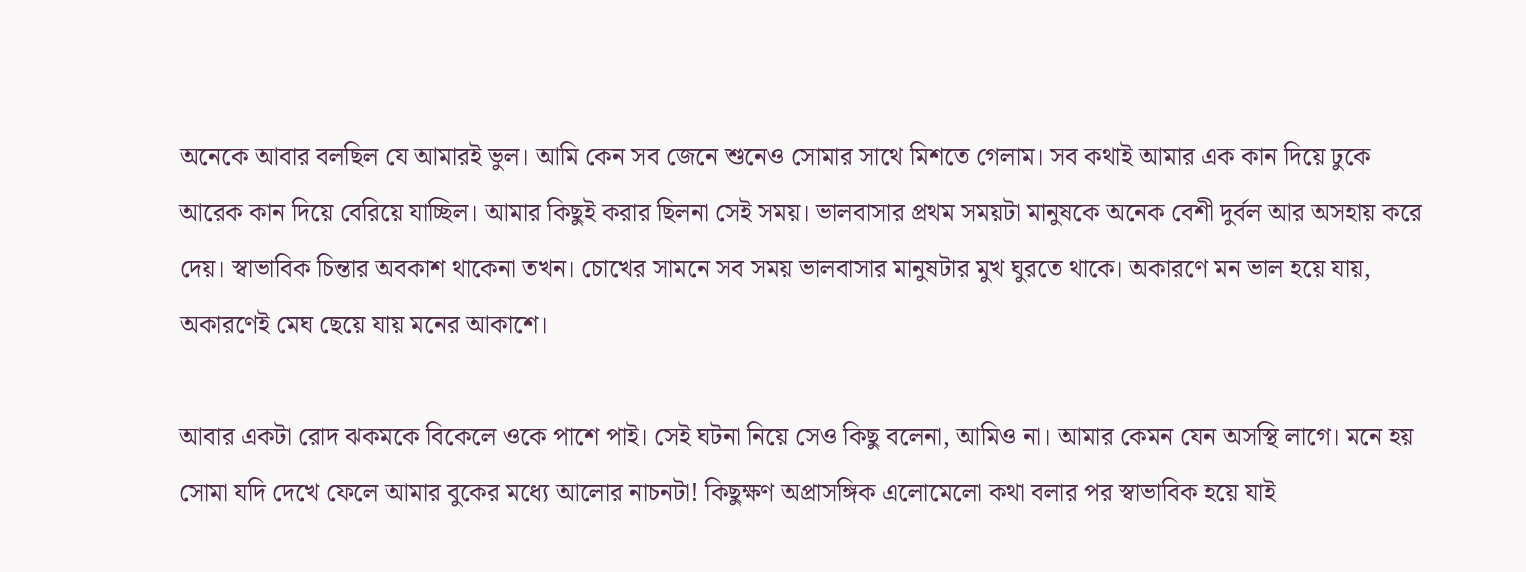অনেকে আবার বলছিল যে আমারই ভুল। আমি কেন সব জেনে শুনেও সোমার সাথে মিশতে গেলাম। সব কথাই আমার এক কান দিয়ে ঢুকে আরেক কান দিয়ে বেরিয়ে যাচ্ছিল। আমার কিছুই করার ছিলনা সেই সময়। ভালবাসার প্রথম সময়টা মানুষকে অনেক বেশী দুর্বল আর অসহায় করে দেয়। স্বাভাবিক চিন্তার অবকাশ থাকেনা তখন। চোখের সামনে সব সময় ভালবাসার মানুষটার মুখ ঘুরতে থাকে। অকারণে মন ভাল হয়ে যায়, অকারণেই মেঘ ছেয়ে যায় মনের আকাশে।

আবার একটা রোদ ঝকমকে বিকেলে ওকে পাশে পাই। সেই ঘটনা নিয়ে সেও কিছু বলেনা, আমিও না। আমার কেমন যেন অসস্থি লাগে। মনে হয় সোমা যদি দেখে ফেলে আমার বুকের মধ্যে আলোর নাচনটা! কিছুক্ষণ অপ্রাসঙ্গিক এলোমেলো কথা বলার পর স্বাভাবিক হয়ে যাই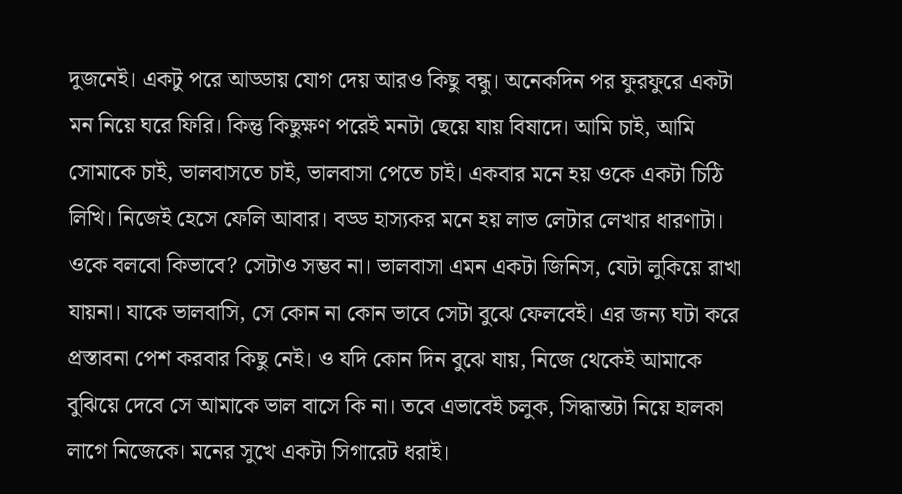দুজনেই। একটু পরে আড্ডায় যোগ দেয় আরও কিছু বন্ধু। অনেকদিন পর ফুরফুরে একটা মন নিয়ে ঘরে ফিরি। কিন্তু কিছুক্ষণ পরেই মনটা ছেয়ে যায় বিষাদে। আমি চাই, আমি সোমাকে চাই, ভালবাসতে চাই, ভালবাসা পেতে চাই। একবার মনে হয় ওকে একটা চিঠি লিখি। নিজেই হেসে ফেলি আবার। বড্ড হাস্যকর মনে হয় লাভ লেটার লেখার ধারণাটা। ওকে বলবো কিভাবে? সেটাও সম্ভব না। ভালবাসা এমন একটা জিনিস, যেটা লুকিয়ে রাখা যায়না। যাকে ভালবাসি, সে কোন না কোন ভাবে সেটা বুঝে ফেলবেই। এর জন্য ঘটা করে প্রস্তাবনা পেশ করবার কিছু নেই। ও যদি কোন দিন বুঝে যায়, নিজে থেকেই আমাকে বুঝিয়ে দেবে সে আমাকে ভাল বাসে কি না। তবে এভাবেই চলুক, সিদ্ধান্তটা নিয়ে হালকা লাগে নিজেকে। মনের সুখে একটা সিগারেট ধরাই।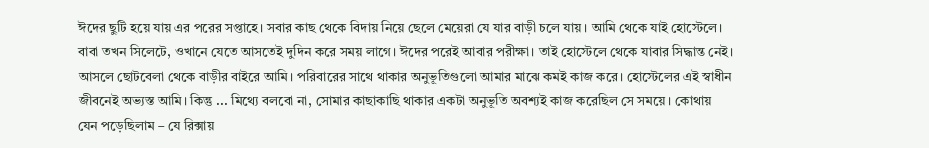ঈদের ছুটি হয়ে যায় এর পরের সপ্তাহে। সবার কাছ থেকে বিদায় নিয়ে ছেলে মেয়েরা যে যার বাড়ী চলে যায়। আমি থেকে যাই হোস্টেলে। বাবা তখন সিলেটে, ওখানে যেতে আসতেই দুদিন করে সময় লাগে। ঈদের পরেই আবার পরীক্ষা। তাই হোস্টেলে থেকে যাবার সিদ্ধান্ত নেই। আসলে ছোটবেলা থেকে বাড়ীর বাইরে আমি। পরিবারের সাথে থাকার অনুভূতিগুলো আমার মাঝে কমই কাজ করে। হোস্টেলের এই স্বাধীন জীবনেই অভ্যস্ত আমি। কিন্তু ... মিথ্যে বলবো না, সোমার কাছাকাছি থাকার একটা অনুভূতি অবশ্যই কাজ করেছিল সে সময়ে। কোথায় যেন পড়েছিলাম – যে রিক্সায়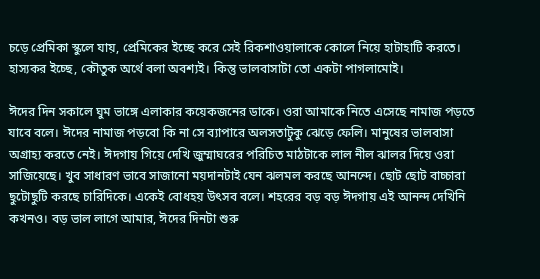চড়ে প্রেমিকা স্কুলে যায়, প্রেমিকের ইচ্ছে করে সেই রিকশাওয়ালাকে কোলে নিয়ে হাটাহাটি করতে। হাস্যকর ইচ্ছে, কৌতুক অর্থে বলা অবশ্যই। কিন্তু ভালবাসাটা তো একটা পাগলামোই।

ঈদের দিন সকালে ঘুম ভাঙ্গে এলাকার কয়েকজনের ডাকে। ওরা আমাকে নিতে এসেছে নামাজ পড়তে যাবে বলে। ঈদের নামাজ পড়বো কি না সে ব্যাপারে অলসতাটুকু ঝেড়ে ফেলি। মানুষের ভালবাসা অগ্রাহ্য করতে নেই। ঈদগায় গিয়ে দেখি জুম্মাঘরের পরিচিত মাঠটাকে লাল নীল ঝালর দিয়ে ওরা সাজিয়েছে। খুব সাধারণ ভাবে সাজানো ময়দানটাই যেন ঝলমল করছে আনন্দে। ছোট ছোট বাচ্চারা ছুটোছুটি করছে চারিদিকে। একেই বোধহয় উৎসব বলে। শহরের বড় বড় ঈদগায় এই আনন্দ দেখিনি কখনও। বড় ভাল লাগে আমার, ঈদের দিনটা শুরু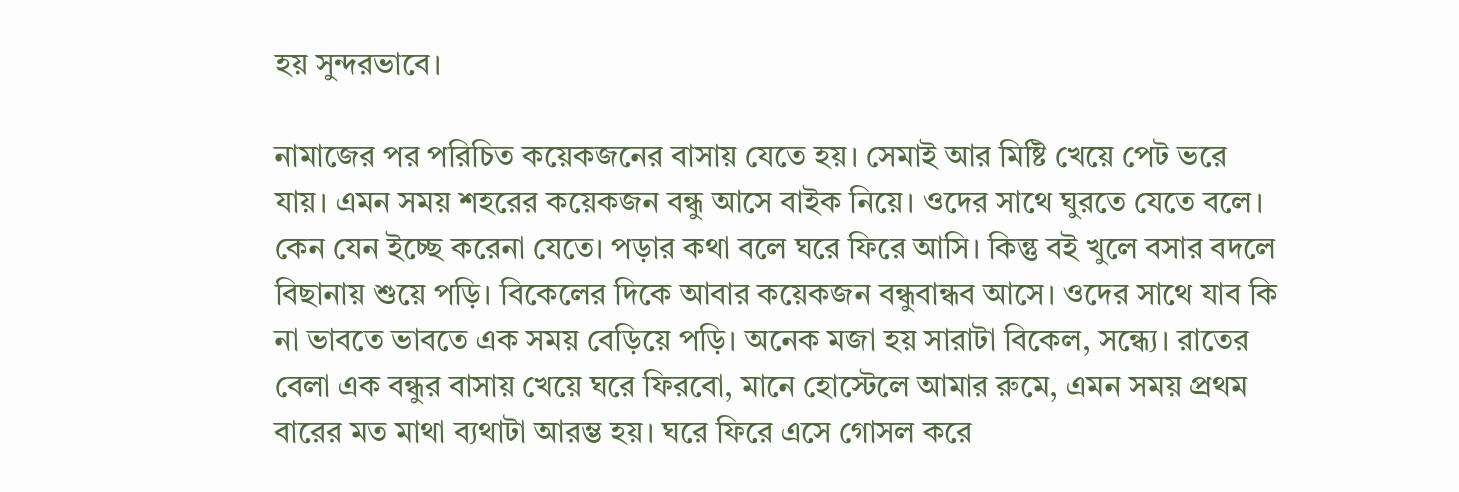হয় সুন্দরভাবে।

নামাজের পর পরিচিত কয়েকজনের বাসায় যেতে হয়। সেমাই আর মিষ্টি খেয়ে পেট ভরে যায়। এমন সময় শহরের কয়েকজন বন্ধু আসে বাইক নিয়ে। ওদের সাথে ঘুরতে যেতে বলে। কেন যেন ইচ্ছে করেনা যেতে। পড়ার কথা বলে ঘরে ফিরে আসি। কিন্তু বই খুলে বসার বদলে বিছানায় শুয়ে পড়ি। বিকেলের দিকে আবার কয়েকজন বন্ধুবান্ধব আসে। ওদের সাথে যাব কি না ভাবতে ভাবতে এক সময় বেড়িয়ে পড়ি। অনেক মজা হয় সারাটা বিকেল, সন্ধ্যে। রাতের বেলা এক বন্ধুর বাসায় খেয়ে ঘরে ফিরবো, মানে হোস্টেলে আমার রুমে, এমন সময় প্রথম বারের মত মাথা ব্যথাটা আরম্ভ হয়। ঘরে ফিরে এসে গোসল করে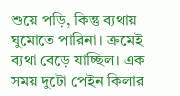শুয়ে পড়ি, কিন্তু ব্যথায় ঘুমোতে পারিনা। ক্রমেই ব্যথা বেড়ে যাচ্ছিল। এক সময় দুটো পেইন কিলার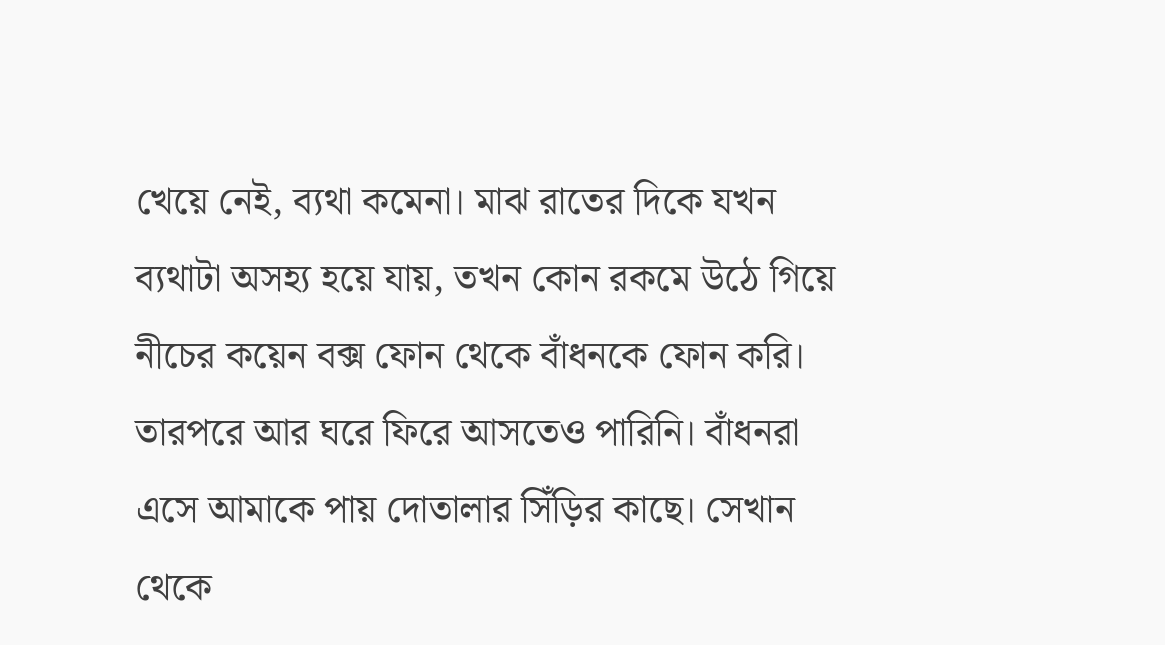খেয়ে নেই, ব্যথা কমেনা। মাঝ রাতের দিকে যখন ব্যথাটা অসহ্য হয়ে যায়, তখন কোন রকমে উঠে গিয়ে নীচের কয়েন বক্স ফোন থেকে বাঁধনকে ফোন করি। তারপরে আর ঘরে ফিরে আসতেও পারিনি। বাঁধনরা এসে আমাকে পায় দোতালার সিঁড়ির কাছে। সেখান থেকে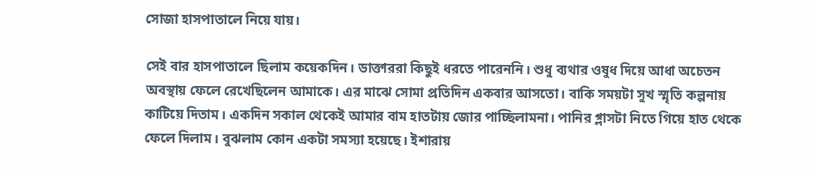সোজা হাসপাতালে নিয়ে যায়।

সেই বার হাসপাতালে ছিলাম কয়েকদিন। ডাক্তাররা কিছুই ধরতে পারেননি। শুধু ব্যথার ওষুধ দিয়ে আধা অচেতন অবস্থায় ফেলে রেখেছিলেন আমাকে। এর মাঝে সোমা প্রতিদিন একবার আসতো। বাকি সময়টা সুখ স্মৃতি কল্পনায় কাটিয়ে দিতাম। একদিন সকাল থেকেই আমার বাম হাতটায় জোর পাচ্ছিলামনা। পানির গ্লাসটা নিতে গিয়ে হাত থেকে ফেলে দিলাম। বুঝলাম কোন একটা সমস্যা হয়েছে। ইশারায়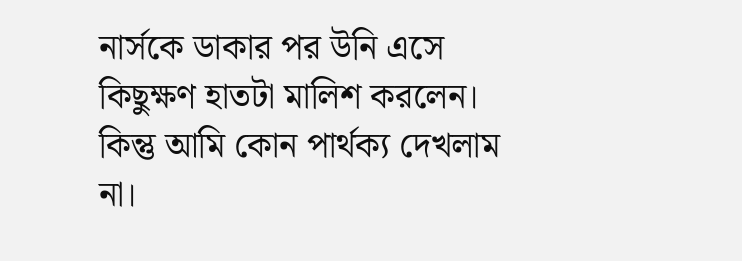নার্সকে ডাকার পর উনি এসে কিছুক্ষণ হাতটা মালিশ করলেন। কিন্তু আমি কোন পার্থক্য দেখলাম না।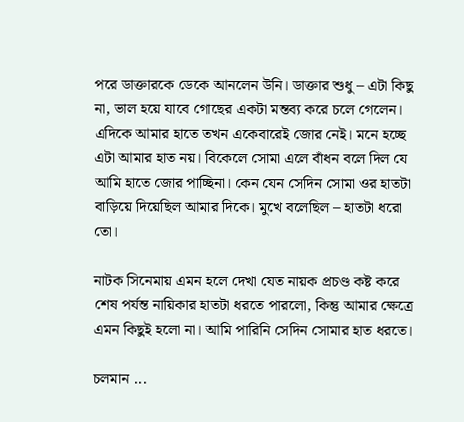পরে ডাক্তারকে ডেকে আনলেন উনি। ডাক্তার শুধু – এটা কিছু না, ভাল হয়ে যাবে গোছের একটা মন্তব্য করে চলে গেলেন। এদিকে আমার হাতে তখন একেবারেই জোর নেই। মনে হচ্ছে এটা আমার হাত নয়। বিকেলে সোমা এলে বাঁধন বলে দিল যে আমি হাতে জোর পাচ্ছিনা। কেন যেন সেদিন সোমা ওর হাতটা বাড়িয়ে দিয়েছিল আমার দিকে। মুখে বলেছিল – হাতটা ধরো তো।

নাটক সিনেমায় এমন হলে দেখা যেত নায়ক প্রচণ্ড কষ্ট করে শেষ পর্যন্ত নায়িকার হাতটা ধরতে পারলো, কিন্তু আমার ক্ষেত্রে এমন কিছুই হলো না। আমি পারিনি সেদিন সোমার হাত ধরতে।

চলমান ...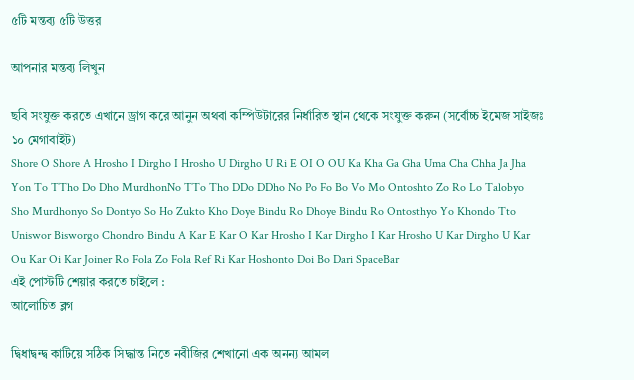৫টি মন্তব্য ৫টি উত্তর

আপনার মন্তব্য লিখুন

ছবি সংযুক্ত করতে এখানে ড্রাগ করে আনুন অথবা কম্পিউটারের নির্ধারিত স্থান থেকে সংযুক্ত করুন (সর্বোচ্চ ইমেজ সাইজঃ ১০ মেগাবাইট)
Shore O Shore A Hrosho I Dirgho I Hrosho U Dirgho U Ri E OI O OU Ka Kha Ga Gha Uma Cha Chha Ja Jha Yon To TTho Do Dho MurdhonNo TTo Tho DDo DDho No Po Fo Bo Vo Mo Ontoshto Zo Ro Lo Talobyo Sho Murdhonyo So Dontyo So Ho Zukto Kho Doye Bindu Ro Dhoye Bindu Ro Ontosthyo Yo Khondo Tto Uniswor Bisworgo Chondro Bindu A Kar E Kar O Kar Hrosho I Kar Dirgho I Kar Hrosho U Kar Dirgho U Kar Ou Kar Oi Kar Joiner Ro Fola Zo Fola Ref Ri Kar Hoshonto Doi Bo Dari SpaceBar
এই পোস্টটি শেয়ার করতে চাইলে :
আলোচিত ব্লগ

দ্বিধাদ্বন্দ্ব কাটিয়ে সঠিক সিদ্ধান্ত নিতে নবীজির শেখানো এক অনন্য আমল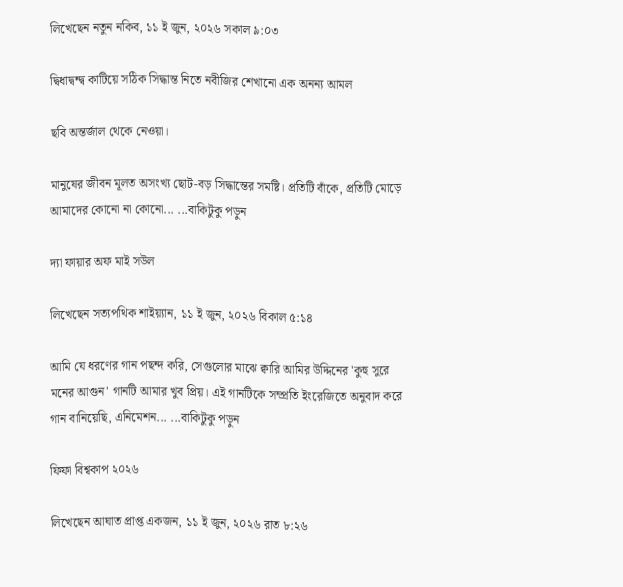লিখেছেন নতুন নকিব, ১১ ই জুন, ২০২৬ সকাল ৯:০৩

দ্বিধাদ্বন্দ্ব কাটিয়ে সঠিক সিদ্ধান্ত নিতে নবীজির শেখানো এক অনন্য আমল

ছবি অন্তর্জাল থেকে নেওয়া।

মানুষের জীবন মূলত অসংখ্য ছোট-বড় সিদ্ধান্তের সমষ্টি। প্রতিটি বাঁকে, প্রতিটি মোড়ে আমাদের কোনো না কোনো... ...বাকিটুকু পড়ুন

দ্যা ফায়ার অফ মাই সউল

লিখেছেন সত্যপথিক শাইয়্যান, ১১ ই জুন, ২০২৬ বিকাল ৫:১৪

আমি যে ধরণের গান পছন্দ করি, সেগুলোর মাঝে ক্বারি আমির উদ্দিনের 'কুহু সুরে মনের আগুন' গানটি আমার খুব প্রিয়। এই গানটিকে সম্প্রতি ইংরেজিতে অনুবাদ করে গান বানিয়েছি, এনিমেশন... ...বাকিটুকু পড়ুন

ফিফা বিশ্বকাপ ২০২৬

লিখেছেন আঘাত প্রাপ্ত একজন, ১১ ই জুন, ২০২৬ রাত ৮:২৬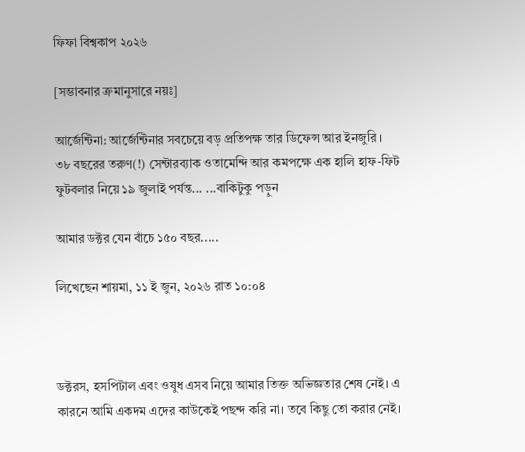ফিফা বিশ্বকাপ ২০২৬

[সম্ভাবনার ক্রমানুসারে নয়ঃ]

আর্জেন্টিনা: আর্জেন্টিনার সবচেয়ে বড় প্রতিপক্ষ তার ডিফেন্স আর ইনজুরি । ৩৮ বছরের তরুণ(!) সেন্টারব্যাক ওতামেন্দি আর কমপক্ষে এক হালি হাফ-ফিট ফুটবলার নিয়ে ১৯ জুলাই পর্যন্ত... ...বাকিটুকু পড়ুন

আমার ডক্টর যেন বাঁচে ১৫০ বছর.....

লিখেছেন শায়মা, ১১ ই জুন, ২০২৬ রাত ১০:০৪



ডক্টরস, হসপিটাল এবং ওষুধ এসব নিয়ে আমার তিক্ত অভিজ্ঞতার শেষ নেই। এ কারনে আমি একদম এদের কাউকেই পছন্দ করি না। তবে কিছু তো করার নেই।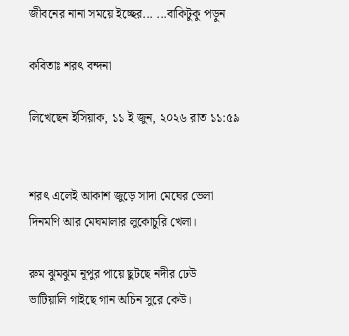জীবনের নানা সময়ে ইচ্ছের... ...বাকিটুকু পড়ুন

কবিতাঃ শরৎ বন্দনা

লিখেছেন ইসিয়াক, ১১ ই জুন, ২০২৬ রাত ১১:৫৯


শরৎ এলেই আকাশ জুড়ে সাদা মেঘের ভেলা
দিনমণি আর মেঘমালার লুকোচুরি খেলা।

রুম ঝুমঝুম নূপুর পায়ে ছুটছে নদীর ঢেউ
ভাটিয়ালি গাইছে গান অচিন সুরে কেউ।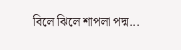বিলে ঝিলে শাপলা পদ্ম...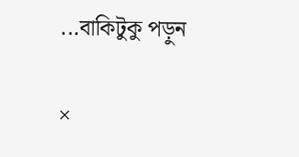...বাকিটুকু পড়ুন

×